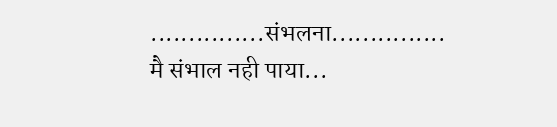...............संभलना...............
मै संभाल नही पाया...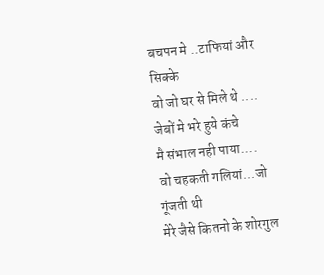बचपन मे ..टाफियां और सिक्के
वो जो घर से मिले थे ....
जेबों मे भरे हुये कंचे
मै संभाल नही पाया....
वो चहकती गलियां...जो गूंजती थी
मेरे जैसे कितनो के शोरगुल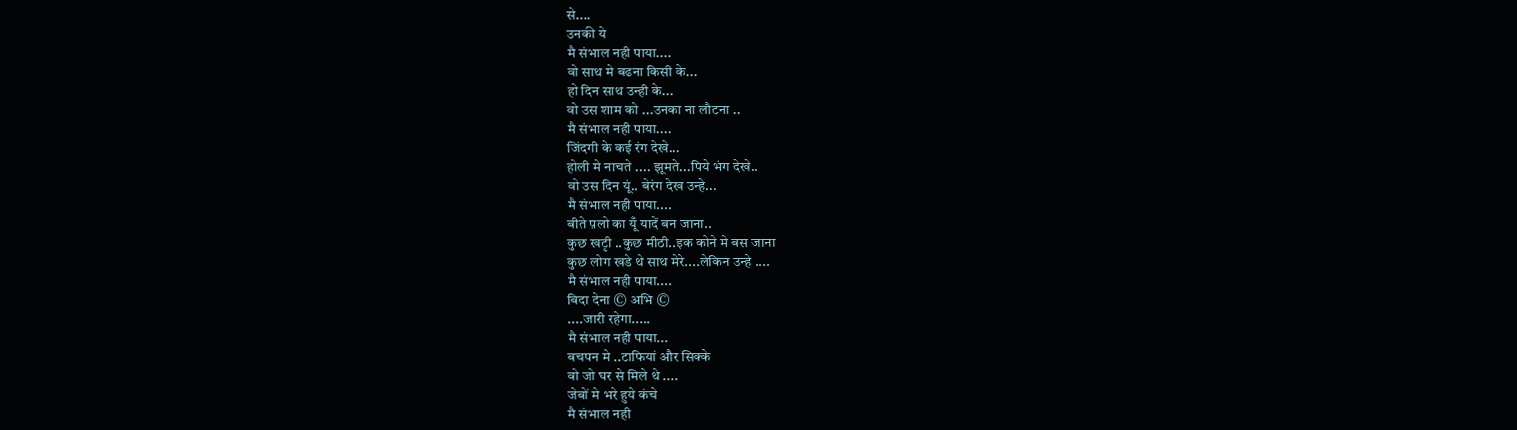से....
उनकी ये
मै संभाल नही पाया....
वो साथ मे बढना किसी के...
हो दिन साथ उन्ही के...
वो उस शाम को ...उनका ना लौटना ..
मै संभाल नही पाया....
जिंदगी के कई रंग देखे...
होली मे नाचते .... झूमते...पिये भंग देखे..
वो उस दिन यूं.. बेरंग देख उन्हे...
मै संभाल नही पाया....
बीते प़लो का यूँ यादें बन जाना..
कुछ खटृी ..कुछ मीठी..इक कोने मे बस जाना
कुछ लोग खडे थे साथ मेरे....लेकिन उन्हे ....
मै संभाल नही पाया....
बिदा देना © अभि ©
....जारी रहेगा.....
मै संभाल नही पाया...
बचपन मे ..टाफियां और सिक्के
वो जो घर से मिले थे ....
जेबों मे भरे हुये कंचे
मै संभाल नही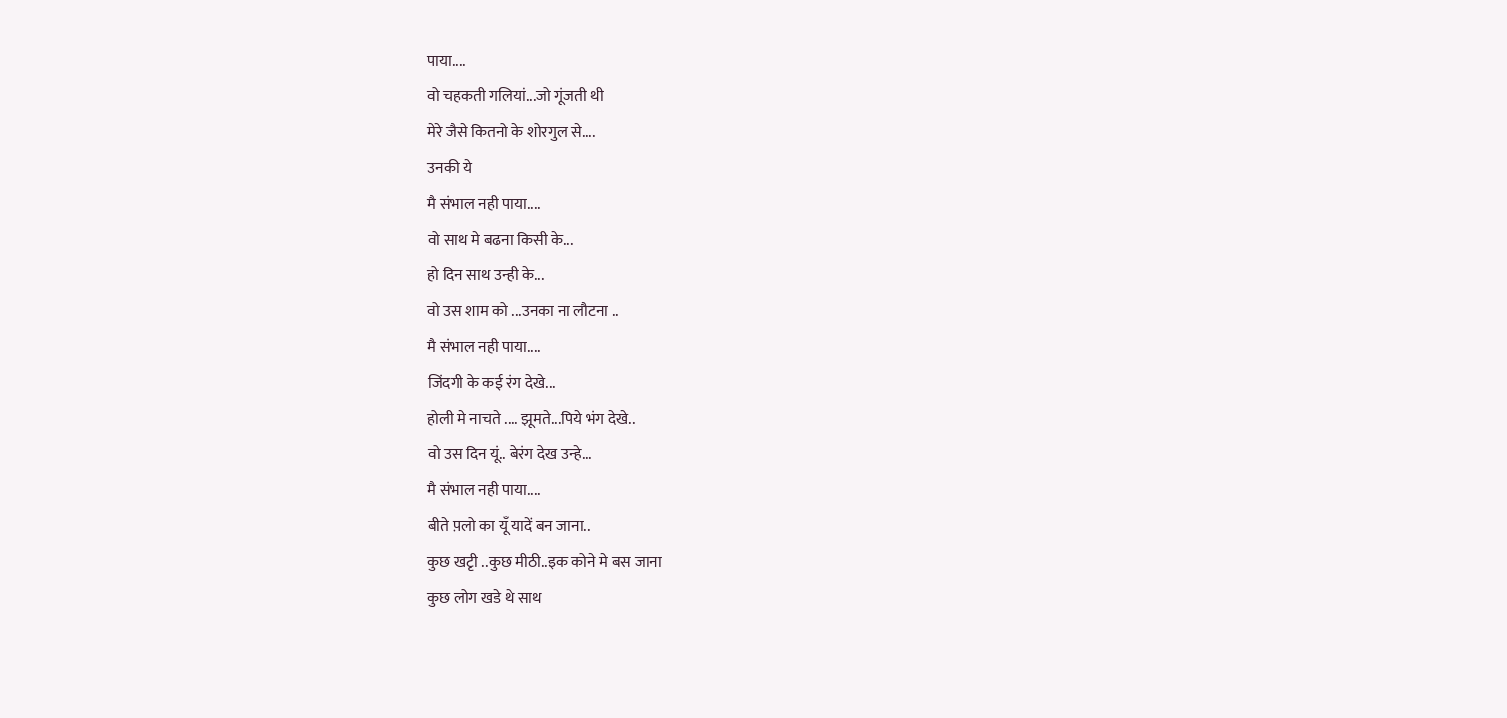पाया....
वो चहकती गलियां...जो गूंजती थी
मेरे जैसे कितनो के शोरगुल से....
उनकी ये
मै संभाल नही पाया....
वो साथ मे बढना किसी के...
हो दिन साथ उन्ही के...
वो उस शाम को ...उनका ना लौटना ..
मै संभाल नही पाया....
जिंदगी के कई रंग देखे...
होली मे नाचते .... झूमते...पिये भंग देखे..
वो उस दिन यूं.. बेरंग देख उन्हे...
मै संभाल नही पाया....
बीते प़लो का यूँ यादें बन जाना..
कुछ खटृी ..कुछ मीठी..इक कोने मे बस जाना
कुछ लोग खडे थे साथ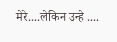मेरे....लेकिन उन्हे ....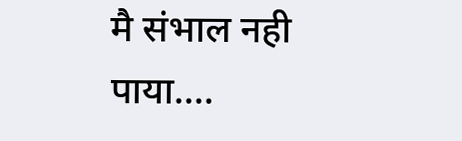मै संभाल नही पाया....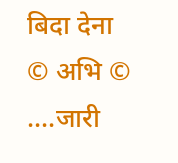बिदा देना © अभि ©
....जारी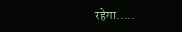रहेगा.....